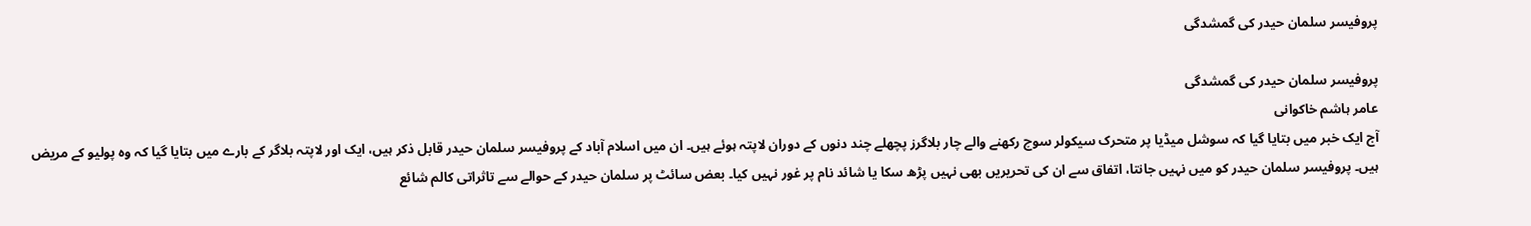پروفیسر سلمان حیدر کی گمشدگی

پروفیسر سلمان حیدر کی گمشدگی
عامر ہاشم خاکوانی
آج ایک خبر میں بتایا گیا کہ سوشل میڈیا پر متحرک سیکولر سوچ رکھنے والے چار بلاگرز پچھلے چند دنوں کے دوران لاپتہ ہوئے ہیں۔ ان میں اسلام آباد کے پروفیسر سلمان حیدر قابل ذکر ہیں، ایک اور لاپتہ بلاگر کے بارے میں بتایا گیا کہ وہ پولیو کے مریض ہیں۔ پروفیسر سلمان حیدر کو میں نہیں جانتا، اتفاق سے ان کی تحریریں بھی نہیں پڑھ سکا یا شائد نام پر غور نہیں کیا۔ بعض سائٹ پر سلمان حیدر کے حوالے سے تاثراتی کالم شائع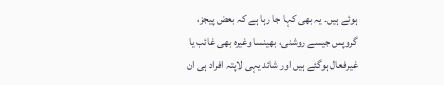ہوئے ہیں۔ یہ بھی کہا جا رہا ہے کہ بعض پیجز، گروپس جیسے روشنی، بھینسا وغیرہ بھی غائب یا غیرفعال ہوگئے ہیں اور شائد یہی لاپتہ افراد ہی ان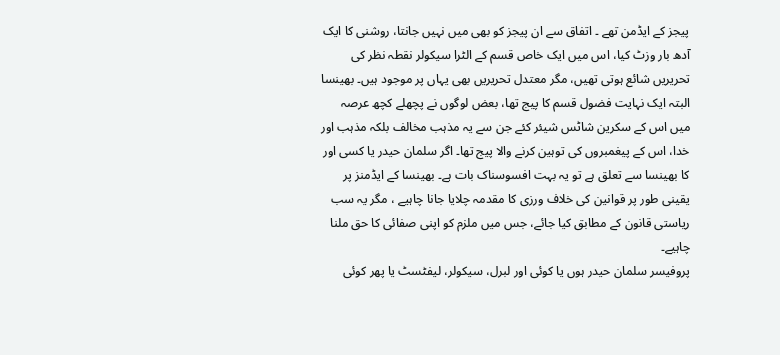پیجز کے ایڈمن تھے ۔ اتفاق سے ان پیجز کو بھی میں نہیں جانتا، روشنی کا ایک آدھ بار وزٹ کیا، اس میں ایک خاص قسم کے الٹرا سیکولر نقطہ نظر کی تحریریں شائع ہوتی تھیں، مگر معتدل تحریریں بھی یہاں پر موجود ہیں۔ بھینسا البتہ ایک نہایت فضول قسم کا پیج تھا، بعض لوگوں نے پچھلے کچھ عرصہ میں اس کے سکرین شاٹس شیئر کئے جن سے یہ مذہب مخالف بلکہ مذہب اور خدا، اس کے پیغمبروں کی توہین کرنے والا پیج تھا۔ اگر سلمان حیدر یا کسی اور کا بھینسا سے تعلق ہے تو یہ بہت افسوسناک بات ہے۔ بھینسا کے ایڈمنز پر یقینی طور پر قوانین کی خلاف ورزی کا مقدمہ چلایا جانا چاہیے ، مگر یہ سب ریاستی قانون کے مطابق کیا جائے، جس میں ملزم کو اپنی صفائی کا حق ملنا چاہیے۔
پروفیسر سلمان حیدر ہوں یا کوئی اور لبرل، سیکولر، لیفٹسٹ یا پھر کوئی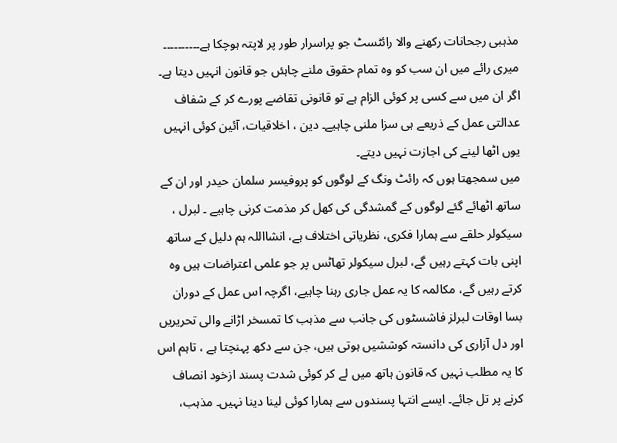مذہبی رجحانات رکھنے والا رائٹسٹ جو پراسرار طور پر لاپتہ ہوچکا ہے۔۔۔۔۔۔۔۔۔۔ میری رائے میں ان سب کو وہ تمام حقوق ملنے چاہئں جو قانون انہیں دیتا ہے۔ اگر ان میں سے کسی پر کوئی الزام ہے تو قانونی تقاضے پورے کر کے شفاف عدالتی عمل کے ذریعے ہی سزا ملنی چاہیے۔ دین ، اخلاقیات، آئین کوئی انہیں یوں اٹھا لینے کی اجازت نہیں دیتے۔
میں سمجھتا ہوں کہ رائٹ ونگ کے لوگوں کو پروفیسر سلمان حیدر اور ان کے ساتھ اٹھائے گئے لوگوں کے گمشدگی کی کھل کر مذمت کرنی چاہیے ۔ لبرل ، سیکولر حلقے سے ہمارا فکری، نظریاتی اختلاف ہے، انشااللہ ہم دلیل کے ساتھ اپنی بات کہتے رہیں گے، لبرل سیکولر تھاٹس پر جو علمی اعتراضات ہیں وہ کرتے رہیں گے، مکالمہ کا یہ عمل جاری رہنا چاہیے، اگرچہ اس عمل کے دوران بسا اوقات لبرلز فاشسٹوں کی جانب سے مذہب کا تمسخر اڑانے والی تحریریں اور دل آزاری کی دانستہ کوششیں ہوتی ہیں، جن سے دکھ پہنچتا ہے ، تاہم اس کا یہ مطلب نہیں کہ قانون ہاتھ میں لے کر کوئی شدت پسند ازخود انصاف کرنے پر تل جائے۔ ایسے انتہا پسندوں سے ہمارا کوئی لینا دینا نہیں۔ مذہب،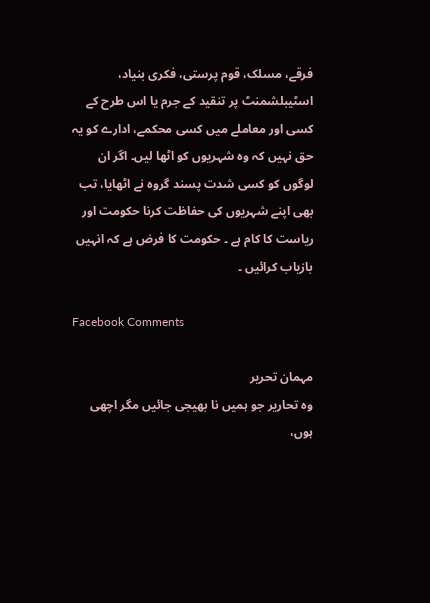فرقے، مسلک، قوم پرستی، فکری بنیاد، اسٹیبلشمنٹ پر تنقید کے جرم یا اس طرح کے کسی اور معاملے میں کسی محکمے، ادارے کو یہ حق نہیں کہ وہ شہریوں کو اٹھا لیں۔ اگر ان لوگوں کو کسی شدت پسند گروہ نے اٹھایا، تب بھی اپنے شہریوں کی حفاظت کرنا حکومت اور ریاست کا کام ہے ۔ حکومت کا فرض ہے کہ انہیں بازیاب کرائیں ۔

Facebook Comments

مہمان تحریر
وہ تحاریر جو ہمیں نا بھیجی جائیں مگر اچھی ہوں،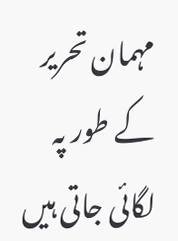مہمان تحریر کے طور پہ لگائی جاتی ہیں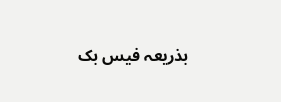بذریعہ فیس بک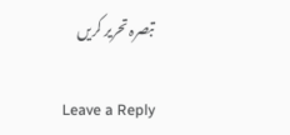تبصرہ تحریر کریں

Leave a Reply